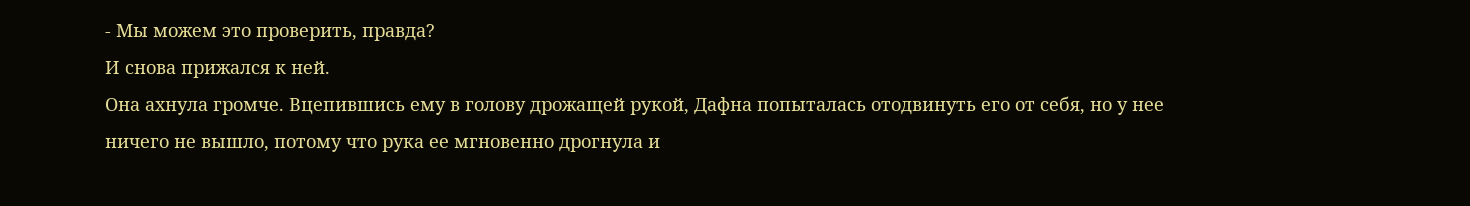- Мы можем это проверить, правда?
И снова прижался к ней.
Она ахнула громче. Вцепившись ему в голову дрожащей рукой, Дафна попыталась отодвинуть его от себя, но у нее ничего не вышло, потому что рука ее мгновенно дрогнула и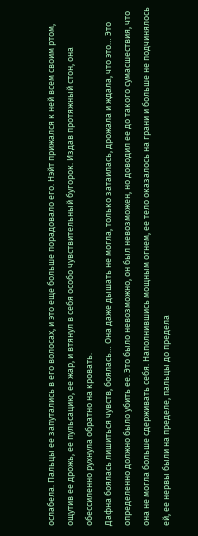ослабела. Пальцы ее запутались в его волосах, и это еще больше порадовало его. Нэйт прижался к ней всем своим ртом, ощутив ее дрожь, ее пульсацию, ее жар, и втянул в себя особо чувствительный бугорок. Издав протяжный стон, она обессиленно рухнула обратно на кровать.
Дафна боялась лишиться чувств, боялась… Она даже дышать не могла, только затаилась, дрожала и ждала, что это… Это определенно должно было убить ее. Это было невозможно, он был невозможен, но доводил ее до такого сумасшествия, что она не могла больше сдерживать себя. Наполнившись мощным огнем, ее тело оказалось на грани и больше не подчинялось ей, ее нервы были на пределе, пальцы до предела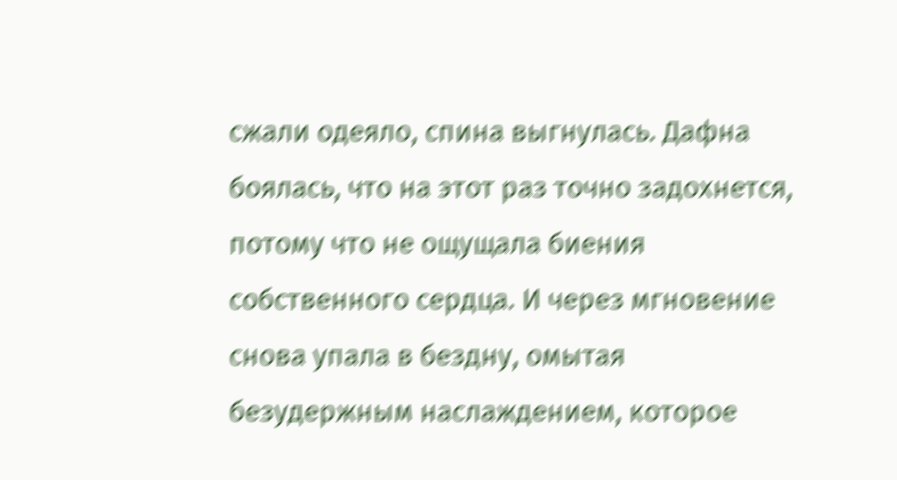сжали одеяло, спина выгнулась. Дафна боялась, что на этот раз точно задохнется, потому что не ощущала биения собственного сердца. И через мгновение снова упала в бездну, омытая безудержным наслаждением, которое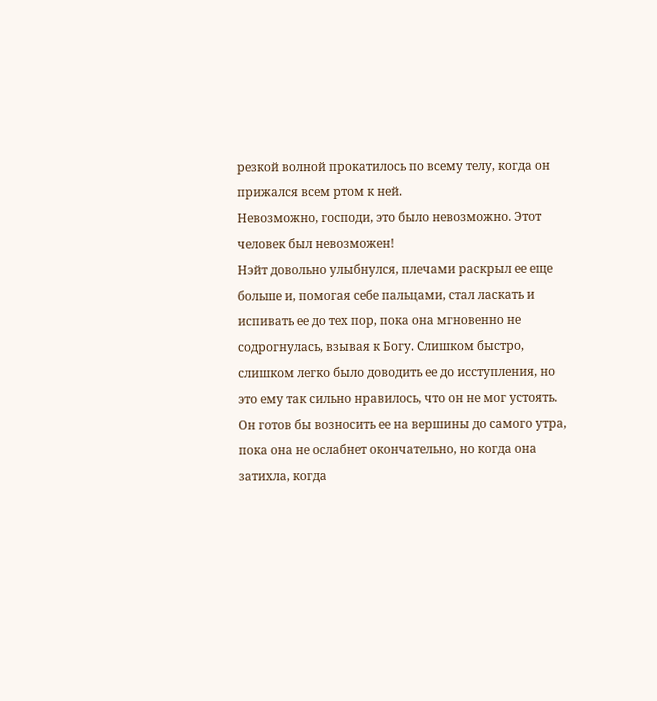резкой волной прокатилось по всему телу, когда он прижался всем ртом к ней.
Невозможно, господи, это было невозможно. Этот человек был невозможен!
Нэйт довольно улыбнулся, плечами раскрыл ее еще больше и, помогая себе пальцами, стал ласкать и испивать ее до тех пор, пока она мгновенно не содрогнулась, взывая к Богу. Слишком быстро, слишком легко было доводить ее до исступления, но это ему так сильно нравилось, что он не мог устоять. Он готов бы возносить ее на вершины до самого утра, пока она не ослабнет окончательно, но когда она затихла, когда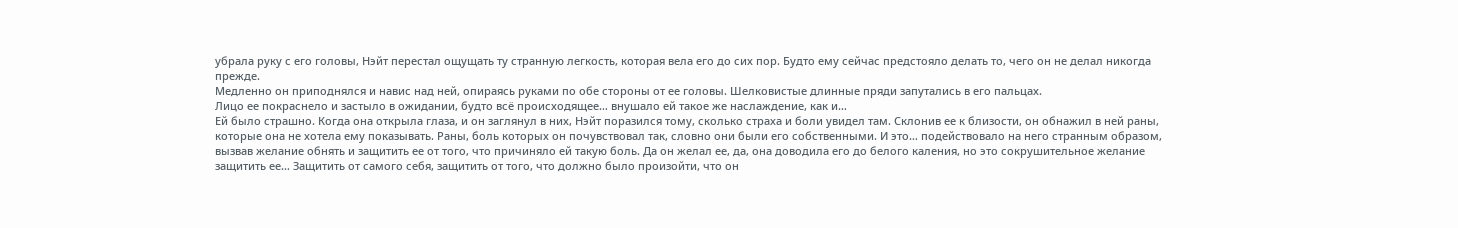убрала руку с его головы, Нэйт перестал ощущать ту странную легкость, которая вела его до сих пор. Будто ему сейчас предстояло делать то, чего он не делал никогда прежде.
Медленно он приподнялся и навис над ней, опираясь руками по обе стороны от ее головы. Шелковистые длинные пряди запутались в его пальцах.
Лицо ее покраснело и застыло в ожидании, будто всё происходящее… внушало ей такое же наслаждение, как и…
Ей было страшно. Когда она открыла глаза, и он заглянул в них, Нэйт поразился тому, сколько страха и боли увидел там. Склонив ее к близости, он обнажил в ней раны, которые она не хотела ему показывать. Раны, боль которых он почувствовал так, словно они были его собственными. И это… подействовало на него странным образом, вызвав желание обнять и защитить ее от того, что причиняло ей такую боль. Да он желал ее, да, она доводила его до белого каления, но это сокрушительное желание защитить ее… Защитить от самого себя, защитить от того, что должно было произойти, что он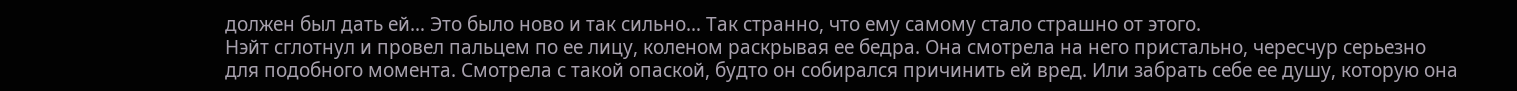должен был дать ей… Это было ново и так сильно… Так странно, что ему самому стало страшно от этого.
Нэйт сглотнул и провел пальцем по ее лицу, коленом раскрывая ее бедра. Она смотрела на него пристально, чересчур серьезно для подобного момента. Смотрела с такой опаской, будто он собирался причинить ей вред. Или забрать себе ее душу, которую она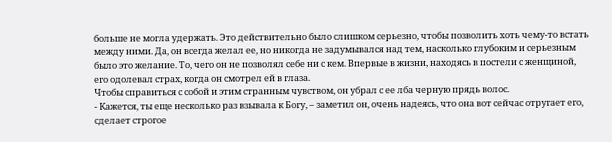больше не могла удержать. Это действительно было слишком серьезно, чтобы позволить хоть чему-то встать между ними. Да, он всегда желал ее, но никогда не задумывался над тем, насколько глубоким и серьезным было это желание. То, чего он не позволял себе ни с кем. Впервые в жизни, находясь в постели с женщиной, его одолевал страх, когда он смотрел ей в глаза.
Чтобы справиться с собой и этим странным чувством, он убрал с ее лба черную прядь волос.
- Кажется, ты еще несколько раз взывала к Богу, – заметил он, очень надеясь, что она вот сейчас отругает его, сделает строгое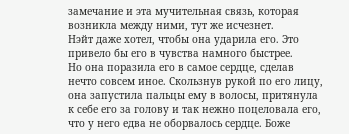замечание и эта мучительная связь, которая возникла между ними, тут же исчезнет.
Нэйт даже хотел, чтобы она ударила его. Это привело бы его в чувства намного быстрее.
Но она поразила его в самое сердце, сделав нечто совсем иное. Скользнув рукой по его лицу, она запустила пальцы ему в волосы, притянула к себе его за голову и так нежно поцеловала его, что у него едва не оборвалось сердце. Боже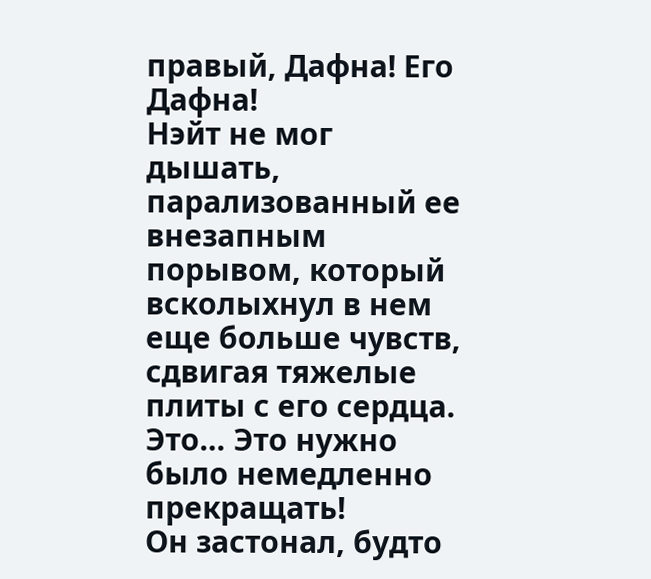правый, Дафна! Его Дафна!
Нэйт не мог дышать, парализованный ее внезапным порывом, который всколыхнул в нем еще больше чувств, сдвигая тяжелые плиты с его сердца. Это… Это нужно было немедленно прекращать!
Он застонал, будто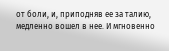от боли, и, приподняв ее за талию, медленно вошел в нее. И мгновенно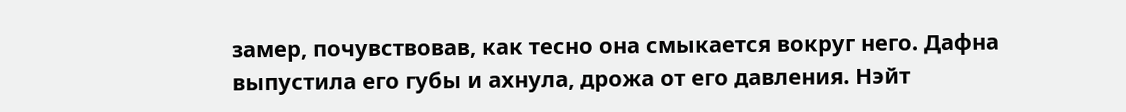замер, почувствовав, как тесно она смыкается вокруг него. Дафна выпустила его губы и ахнула, дрожа от его давления. Нэйт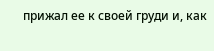прижал ее к своей груди и, как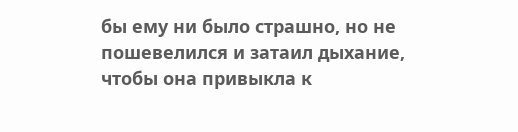бы ему ни было страшно, но не пошевелился и затаил дыхание, чтобы она привыкла к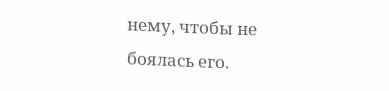нему, чтобы не боялась его.